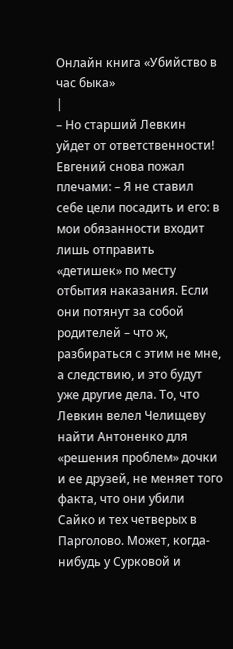Онлайн книга «Убийство в час быка»
|
– Но старший Левкин уйдет от ответственности! Евгений снова пожал плечами: – Я не ставил себе цели посадить и его: в мои обязанности входит лишь отправить «детишек» по месту отбытия наказания. Если они потянут за собой родителей – что ж, разбираться с этим не мне, а следствию, и это будут уже другие дела. То, что Левкин велел Челищеву найти Антоненко для «решения проблем» дочки и ее друзей, не меняет того факта, что они убили Сайко и тех четверых в Парголово. Может, когда-нибудь у Сурковой и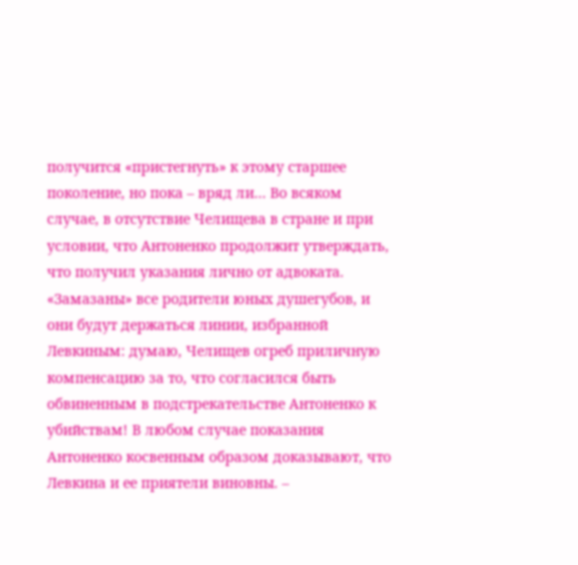получится «пристегнуть» к этому старшее поколение, но пока – вряд ли… Во всяком случае, в отсутствие Челищева в стране и при условии, что Антоненко продолжит утверждать, что получил указания лично от адвоката. «Замазаны» все родители юных душегубов, и они будут держаться линии, избранной Левкиным: думаю, Челищев огреб приличную компенсацию за то, что согласился быть обвиненным в подстрекательстве Антоненко к убийствам! В любом случае показания Антоненко косвенным образом доказывают, что Левкина и ее приятели виновны. –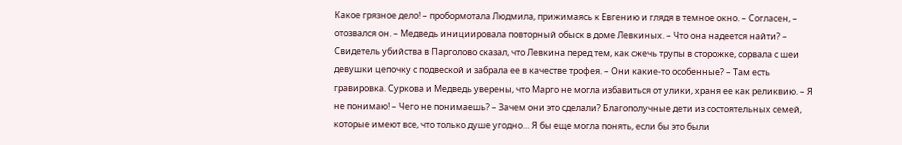Какое грязное дело! – пробормотала Людмила, прижимаясь к Евгению и глядя в темное окно. – Согласен, – отозвался он. – Медведь инициировала повторный обыск в доме Левкиных. – Что она надеется найти? – Свидетель убийства в Парголово сказал, что Левкина перед тем, как сжечь трупы в сторожке, сорвала с шеи девушки цепочку с подвеской и забрала ее в качестве трофея. – Они какие-то особенные? – Там есть гравировка. Суркова и Медведь уверены, что Марго не могла избавиться от улики, храня ее как реликвию. – Я не понимаю! – Чего не понимаешь? – Зачем они это сделали? Благополучные дети из состоятельных семей, которые имеют все, что только душе угодно… Я бы еще могла понять, если бы это были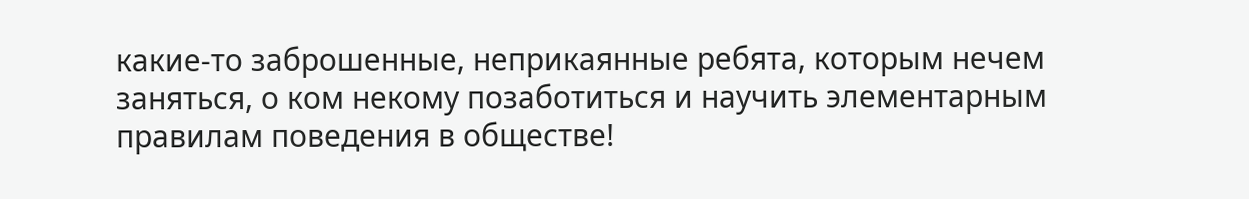какие-то заброшенные, неприкаянные ребята, которым нечем заняться, о ком некому позаботиться и научить элементарным правилам поведения в обществе!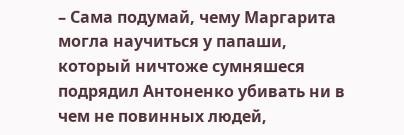– Сама подумай, чему Маргарита могла научиться у папаши, который ничтоже сумняшеся подрядил Антоненко убивать ни в чем не повинных людей,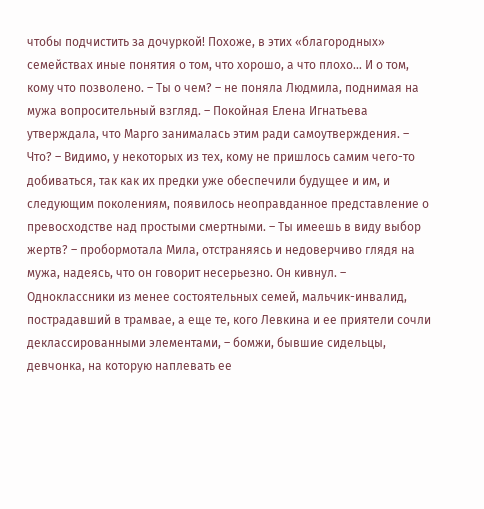чтобы подчистить за дочуркой! Похоже, в этих «благородных» семействах иные понятия о том, что хорошо, а что плохо… И о том, кому что позволено. – Ты о чем? – не поняла Людмила, поднимая на мужа вопросительный взгляд. – Покойная Елена Игнатьева утверждала, что Марго занималась этим ради самоутверждения. – Что? – Видимо, у некоторых из тех, кому не пришлось самим чего-то добиваться, так как их предки уже обеспечили будущее и им, и следующим поколениям, появилось неоправданное представление о превосходстве над простыми смертными. – Ты имеешь в виду выбор жертв? – пробормотала Мила, отстраняясь и недоверчиво глядя на мужа, надеясь, что он говорит несерьезно. Он кивнул. – Одноклассники из менее состоятельных семей, мальчик-инвалид, пострадавший в трамвае, а еще те, кого Левкина и ее приятели сочли деклассированными элементами, – бомжи, бывшие сидельцы, девчонка, на которую наплевать ее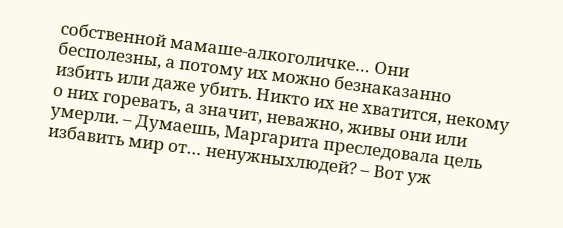собственной мамаше-алкоголичке… Они бесполезны, а потому их можно безнаказанно избить или даже убить. Никто их не хватится, некому о них горевать, а значит, неважно, живы они или умерли. – Думаешь, Маргарита преследовала цель избавить мир от… ненужныхлюдей? – Вот уж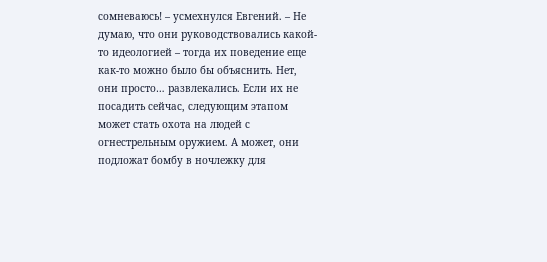сомневаюсь! – усмехнулся Евгений. – Не думаю, что они руководствовались какой-то идеологией – тогда их поведение еще как-то можно было бы объяснить. Нет, они просто… развлекались. Если их не посадить сейчас, следующим этапом может стать охота на людей с огнестрельным оружием. А может, они подложат бомбу в ночлежку для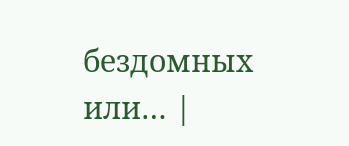бездомных или… |